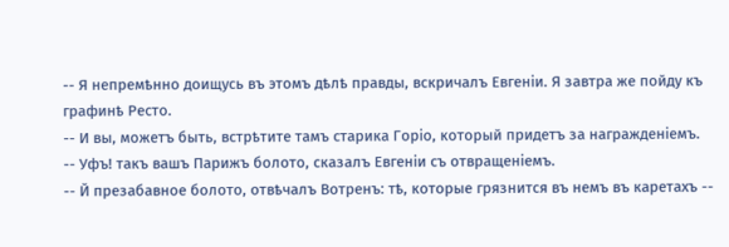-- Я непремѣнно доищусь въ этомъ дѣлѣ правды, вскричалъ Евгеніи. Я завтра же пойду къ графинѣ Ресто.
-- И вы, можетъ быть, встрѣтите тамъ старика Горіо, который придетъ за награжденіемъ.
-- Уфъ! такъ вашъ Парижъ болото, сказалъ Евгеніи съ отвращеніемъ.
-- Й презабавное болото, отвѣчалъ Вотренъ: тѣ, которые грязнится въ немъ въ каретахъ --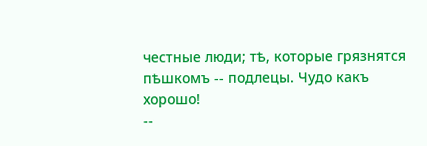честные люди; тѣ, которые грязнятся пѣшкомъ -- подлецы. Чудо какъ хорошо!
--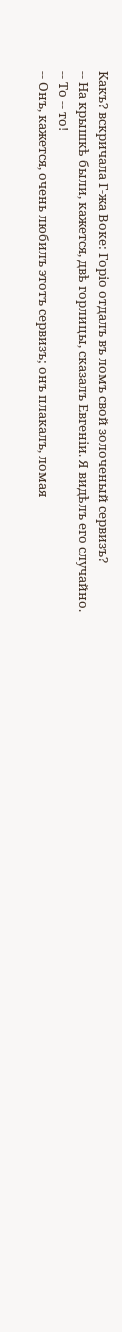Какъ? вскричала Г-жа Воке: Горіо отдалъ въ ломъ свой золоченый сервизъ?
-- На крышкѣ были, кажется, двѣ горлицы, сказалъ Евгеніи. Я видѣлъ его случайно.
-- То -- то!
-- Онъ, кажется, очень любилъ этотъ сервизъ; онъ плакалъ, ломая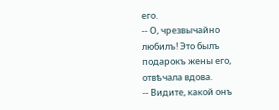его.
-- О, чрезвычайно любилъ! Это былъ подарокъ жены его, отвѣчала вдова.
-- Видите, какой онъ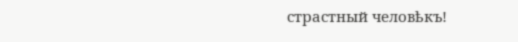страстный человѣкъ!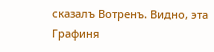сказалъ Вотренъ. Видно, эта Графиня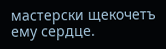мастерски щекочетъ ему сердце.